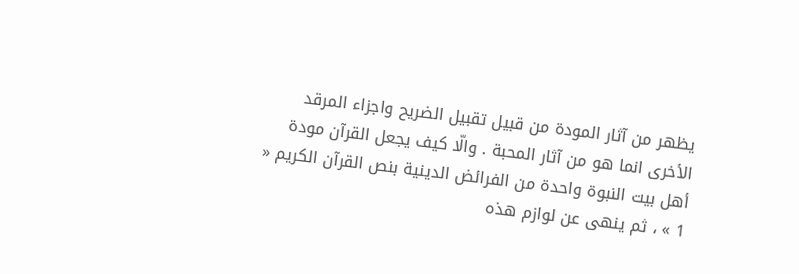يظهر من آثار المودة من قبيل تقبيل الضريح واجزاء المرقد الأخرى انما هو من آثار المحبة . والّا كيف يجعل القرآن مودة أهل بيت النبوة واحدة من الفرائض الدينية بنص القرآن الكريم « 1 » ، ثم ينهى عن لوازم هذه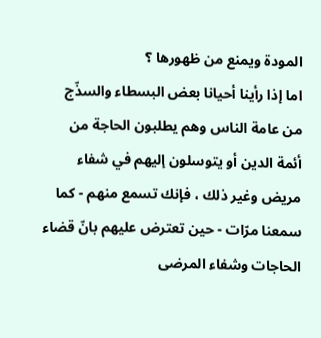المودة ويمنع من ظهورها ؟
اما إذا رأينا أحيانا بعض البسطاء والسذّج من عامة الناس وهم يطلبون الحاجة من أئمة الدين أو يتوسلون إليهم في شفاء مريض وغير ذلك ، فإنك تسمع منهم - كما سمعنا مرّات - حين تعترض عليهم بانّ قضاء الحاجات وشفاء المرضى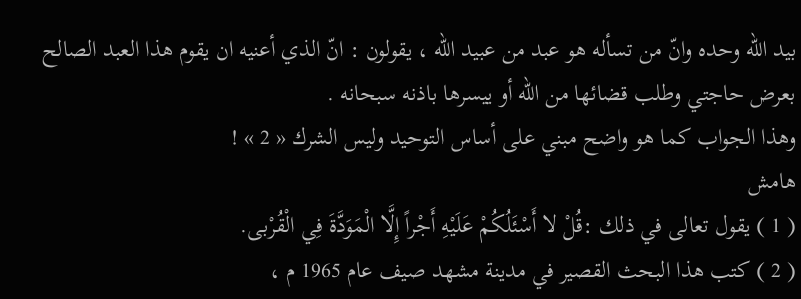بيد اللّه وحده وانّ من تسأله هو عبد من عبيد اللّه ، يقولون : انّ الذي أعنيه ان يقوم هذا العبد الصالح بعرض حاجتي وطلب قضائها من اللّه أو ييسرها باذنه سبحانه .
وهذا الجواب كما هو واضح مبني على أساس التوحيد وليس الشرك « 2 » !
هامش
( 1 ) يقول تعالى في ذلك :قُلْ لا أَسْئَلُكُمْ عَلَيْهِ أَجْراً إِلَّا الْمَوَدَّةَ فِي الْقُرْبى.
( 2 ) كتب هذا البحث القصير في مدينة مشهد صيف عام 1965 م ،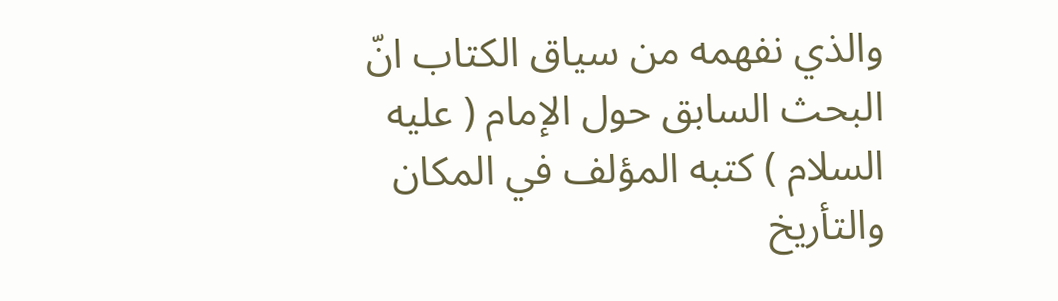والذي نفهمه من سياق الكتاب انّ البحث السابق حول الإمام ( عليه السلام ) كتبه المؤلف في المكان والتأريخ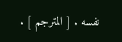نفسه . [ المترجم ] .